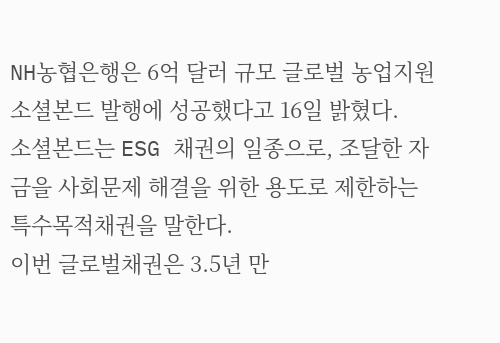NH농협은행은 6억 달러 규모 글로벌 농업지원 소셜본드 발행에 성공했다고 16일 밝혔다.
소셜본드는 ESG 채권의 일종으로, 조달한 자금을 사회문제 해결을 위한 용도로 제한하는 특수목적채권을 말한다.
이번 글로벌채권은 3.5년 만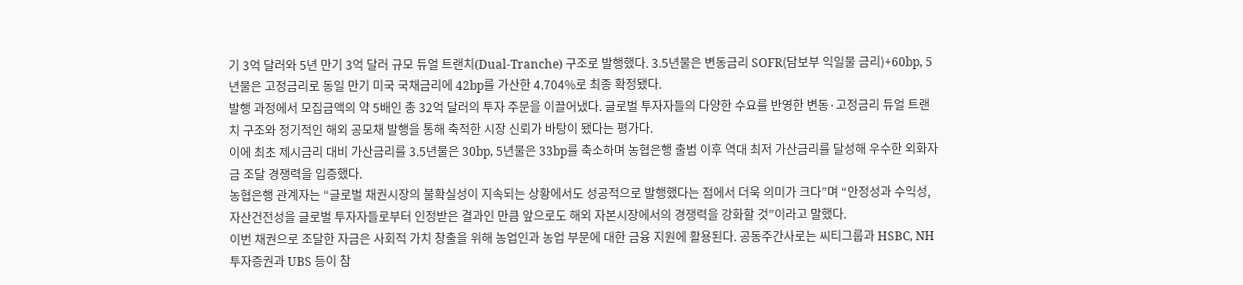기 3억 달러와 5년 만기 3억 달러 규모 듀얼 트랜치(Dual-Tranche) 구조로 발행했다. 3.5년물은 변동금리 SOFR(담보부 익일물 금리)+60bp, 5년물은 고정금리로 동일 만기 미국 국채금리에 42bp를 가산한 4.704%로 최종 확정됐다.
발행 과정에서 모집금액의 약 5배인 총 32억 달러의 투자 주문을 이끌어냈다. 글로벌 투자자들의 다양한 수요를 반영한 변동·고정금리 듀얼 트랜치 구조와 정기적인 해외 공모채 발행을 통해 축적한 시장 신뢰가 바탕이 됐다는 평가다.
이에 최초 제시금리 대비 가산금리를 3.5년물은 30bp, 5년물은 33bp를 축소하며 농협은행 출범 이후 역대 최저 가산금리를 달성해 우수한 외화자금 조달 경쟁력을 입증했다.
농협은행 관계자는 “글로벌 채권시장의 불확실성이 지속되는 상황에서도 성공적으로 발행했다는 점에서 더욱 의미가 크다”며 “안정성과 수익성, 자산건전성을 글로벌 투자자들로부터 인정받은 결과인 만큼 앞으로도 해외 자본시장에서의 경쟁력을 강화할 것”이라고 말했다.
이번 채권으로 조달한 자금은 사회적 가치 창출을 위해 농업인과 농업 부문에 대한 금융 지원에 활용된다. 공동주간사로는 씨티그룹과 HSBC, NH투자증권과 UBS 등이 참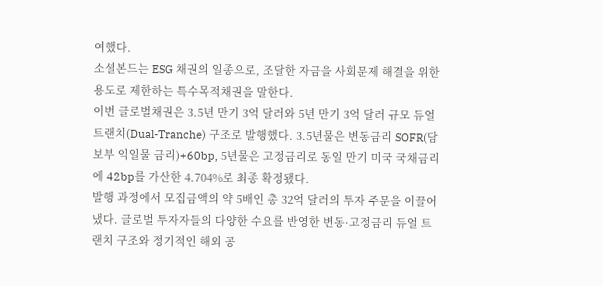여했다.
소셜본드는 ESG 채권의 일종으로, 조달한 자금을 사회문제 해결을 위한 용도로 제한하는 특수목적채권을 말한다.
이번 글로벌채권은 3.5년 만기 3억 달러와 5년 만기 3억 달러 규모 듀얼 트랜치(Dual-Tranche) 구조로 발행했다. 3.5년물은 변동금리 SOFR(담보부 익일물 금리)+60bp, 5년물은 고정금리로 동일 만기 미국 국채금리에 42bp를 가산한 4.704%로 최종 확정됐다.
발행 과정에서 모집금액의 약 5배인 총 32억 달러의 투자 주문을 이끌어냈다. 글로벌 투자자들의 다양한 수요를 반영한 변동·고정금리 듀얼 트랜치 구조와 정기적인 해외 공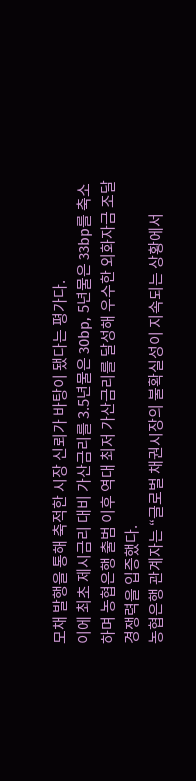모채 발행을 통해 축적한 시장 신뢰가 바탕이 됐다는 평가다.
이에 최초 제시금리 대비 가산금리를 3.5년물은 30bp, 5년물은 33bp를 축소하며 농협은행 출범 이후 역대 최저 가산금리를 달성해 우수한 외화자금 조달 경쟁력을 입증했다.
농협은행 관계자는 “글로벌 채권시장의 불확실성이 지속되는 상황에서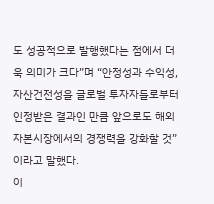도 성공적으로 발행했다는 점에서 더욱 의미가 크다”며 “안정성과 수익성, 자산건전성을 글로벌 투자자들로부터 인정받은 결과인 만큼 앞으로도 해외 자본시장에서의 경쟁력을 강화할 것”이라고 말했다.
이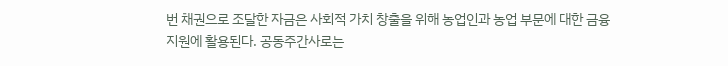번 채권으로 조달한 자금은 사회적 가치 창출을 위해 농업인과 농업 부문에 대한 금융 지원에 활용된다. 공동주간사로는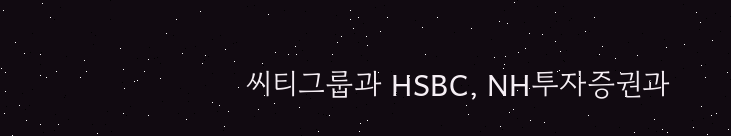씨티그룹과 HSBC, NH투자증권과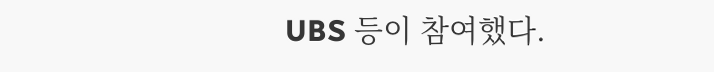UBS 등이 참여했다.